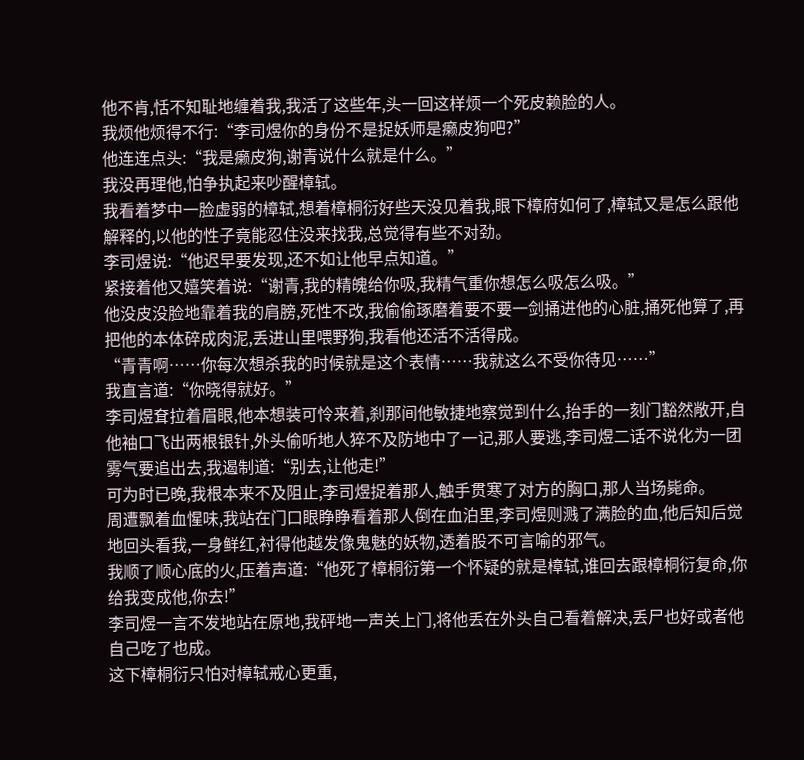他不肯,恬不知耻地缠着我,我活了这些年,头一回这样烦一个死皮赖脸的人。
我烦他烦得不行:“李司煜你的身份不是捉妖师是癞皮狗吧?”
他连连点头:“我是癞皮狗,谢青说什么就是什么。”
我没再理他,怕争执起来吵醒樟轼。
我看着梦中一脸虚弱的樟轼,想着樟桐衍好些天没见着我,眼下樟府如何了,樟轼又是怎么跟他解释的,以他的性子竟能忍住没来找我,总觉得有些不对劲。
李司煜说:“他迟早要发现,还不如让他早点知道。”
紧接着他又嬉笑着说:“谢青,我的精魄给你吸,我精气重你想怎么吸怎么吸。”
他没皮没脸地靠着我的肩膀,死性不改,我偷偷琢磨着要不要一剑捅进他的心脏,捅死他算了,再把他的本体碎成肉泥,丢进山里喂野狗,我看他还活不活得成。
“青青啊……你每次想杀我的时候就是这个表情……我就这么不受你待见……”
我直言道:“你晓得就好。”
李司煜耷拉着眉眼,他本想装可怜来着,刹那间他敏捷地察觉到什么,抬手的一刻门豁然敞开,自他袖口飞出两根银针,外头偷听地人猝不及防地中了一记,那人要逃,李司煜二话不说化为一团雾气要追出去,我遏制道:“别去,让他走!”
可为时已晚,我根本来不及阻止,李司煜捉着那人,触手贯寒了对方的胸口,那人当场毙命。
周遭飘着血惺味,我站在门口眼睁睁看着那人倒在血泊里,李司煜则溅了满脸的血,他后知后觉地回头看我,一身鲜红,衬得他越发像鬼魅的妖物,透着股不可言喻的邪气。
我顺了顺心底的火,压着声道:“他死了樟桐衍第一个怀疑的就是樟轼,谁回去跟樟桐衍复命,你给我变成他,你去!”
李司煜一言不发地站在原地,我砰地一声关上门,将他丢在外头自己看着解决,丢尸也好或者他自己吃了也成。
这下樟桐衍只怕对樟轼戒心更重,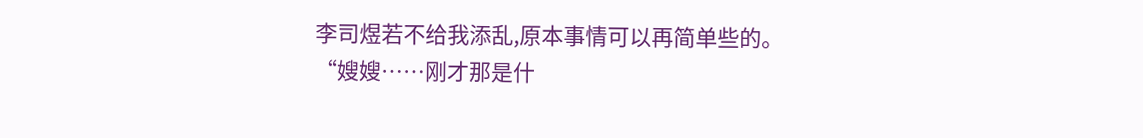李司煜若不给我添乱,原本事情可以再简单些的。
“嫂嫂……刚才那是什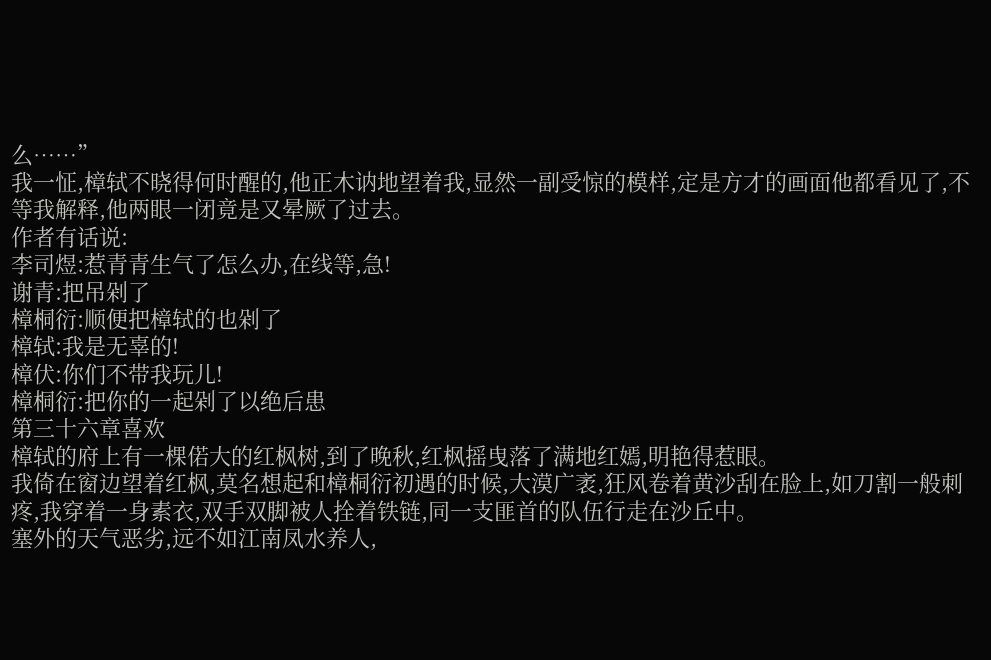么……”
我一怔,樟轼不晓得何时醒的,他正木讷地望着我,显然一副受惊的模样,定是方才的画面他都看见了,不等我解释,他两眼一闭竟是又晕厥了过去。
作者有话说:
李司煜:惹青青生气了怎么办,在线等,急!
谢青:把吊剁了
樟桐衍:顺便把樟轼的也剁了
樟轼:我是无辜的!
樟伏:你们不带我玩儿!
樟桐衍:把你的一起剁了以绝后患
第三十六章喜欢
樟轼的府上有一棵偌大的红枫树,到了晚秋,红枫摇曳落了满地红嫣,明艳得惹眼。
我倚在窗边望着红枫,莫名想起和樟桐衍初遇的时候,大漠广袤,狂风卷着黄沙刮在脸上,如刀割一般刺疼,我穿着一身素衣,双手双脚被人拴着铁链,同一支匪首的队伍行走在沙丘中。
塞外的天气恶劣,远不如江南凤水养人,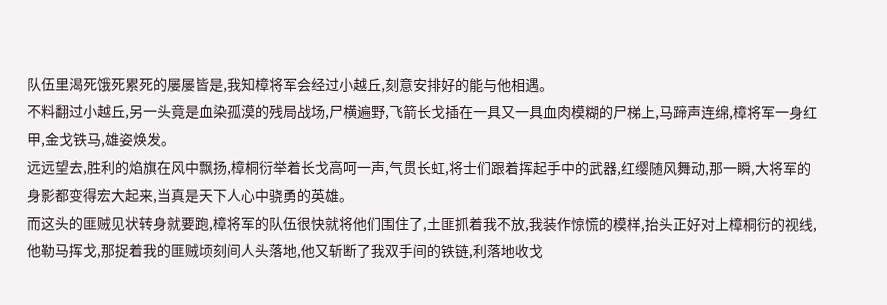队伍里渴死饿死累死的屡屡皆是,我知樟将军会经过小越丘,刻意安排好的能与他相遇。
不料翻过小越丘,另一头竟是血染孤漠的残局战场,尸横遍野,飞箭长戈插在一具又一具血肉模糊的尸梯上,马蹄声连绵,樟将军一身红甲,金戈铁马,雄姿焕发。
远远望去,胜利的焰旗在风中飘扬,樟桐衍举着长戈高呵一声,气贯长虹,将士们跟着挥起手中的武器,红缨随风舞动,那一瞬,大将军的身影都变得宏大起来,当真是天下人心中骁勇的英雄。
而这头的匪贼见状转身就要跑,樟将军的队伍很快就将他们围住了,土匪抓着我不放,我装作惊慌的模样,抬头正好对上樟桐衍的视线,他勒马挥戈,那捉着我的匪贼顷刻间人头落地,他又斩断了我双手间的铁链,利落地收戈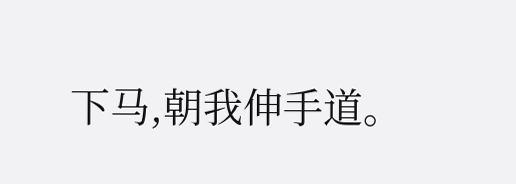下马,朝我伸手道。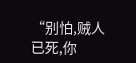“别怕,贼人已死,你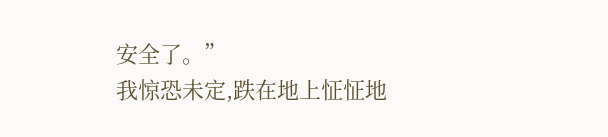安全了。”
我惊恐未定,跌在地上怔怔地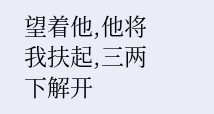望着他,他将我扶起,三两下解开